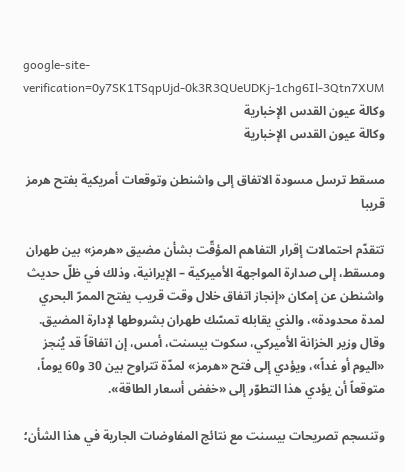google-site-verification=0y7SK1TSqpUjd-0k3R3QUeUDKj-1chg6Il-3Qtn7XUM
وكالة عيون القدس الإخبارية
وكالة عيون القدس الإخبارية

مسقط ترسل مسودة الاتفاق إلى واشنطن وتوقعات أمريكية بفتح هرمز قريبا

تتقدّم احتمالات إقرار التفاهم المؤقّت بشأن مضيق «هرمز» بين طهران ومسقط، إلى صدارة المواجهة الأميركية – الإيرانية، وذلك في ظلّ حديث واشنطن عن إمكان «إنجاز اتفاق خلال وقت قريب يفتح الممرّ البحري لمدة محدودة»، والذي يقابله تمسّك طهران بشروطها لإدارة المضيق. وقال وزير الخزانة الأميركي، سكوت بيسنت، أمس، إن اتفاقاً قد يُنجز «اليوم أو غداً»، ويؤدي إلى فتح «هرمز» لمدّة تتراوح بين 30 و60 يوماً، متوقعاً أن يؤدي هذا التطوّر إلى «خفض أسعار الطاقة».

وتنسجم تصريحات بيسنت مع نتائج المفاوضات الجارية في هذا الشأن؛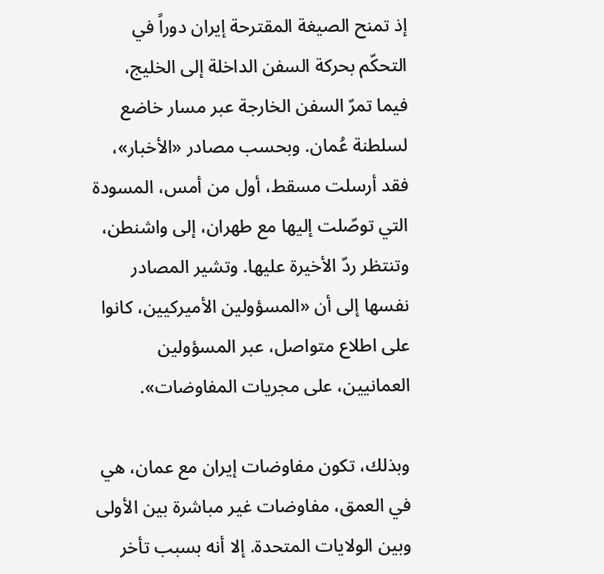إذ تمنح الصيغة المقترحة إيران دوراً في التحكّم بحركة السفن الداخلة إلى الخليج، فيما تمرّ السفن الخارجة عبر مسار خاضع لسلطنة عُمان. وبحسب مصادر «الأخبار»، فقد أرسلت مسقط، أول من أمس، المسودة التي توصّلت إليها مع طهران، إلى واشنطن، وتنتظر ردّ الأخيرة عليها. وتشير المصادر نفسها إلى أن «المسؤولين الأميركيين، كانوا على اطلاع متواصل، عبر المسؤولين العمانيين، على مجريات المفاوضات».

وبذلك، تكون مفاوضات إيران مع عمان، هي في العمق، مفاوضات غير مباشرة بين الأولى وبين الولايات المتحدة. إلا أنه بسبب تأخر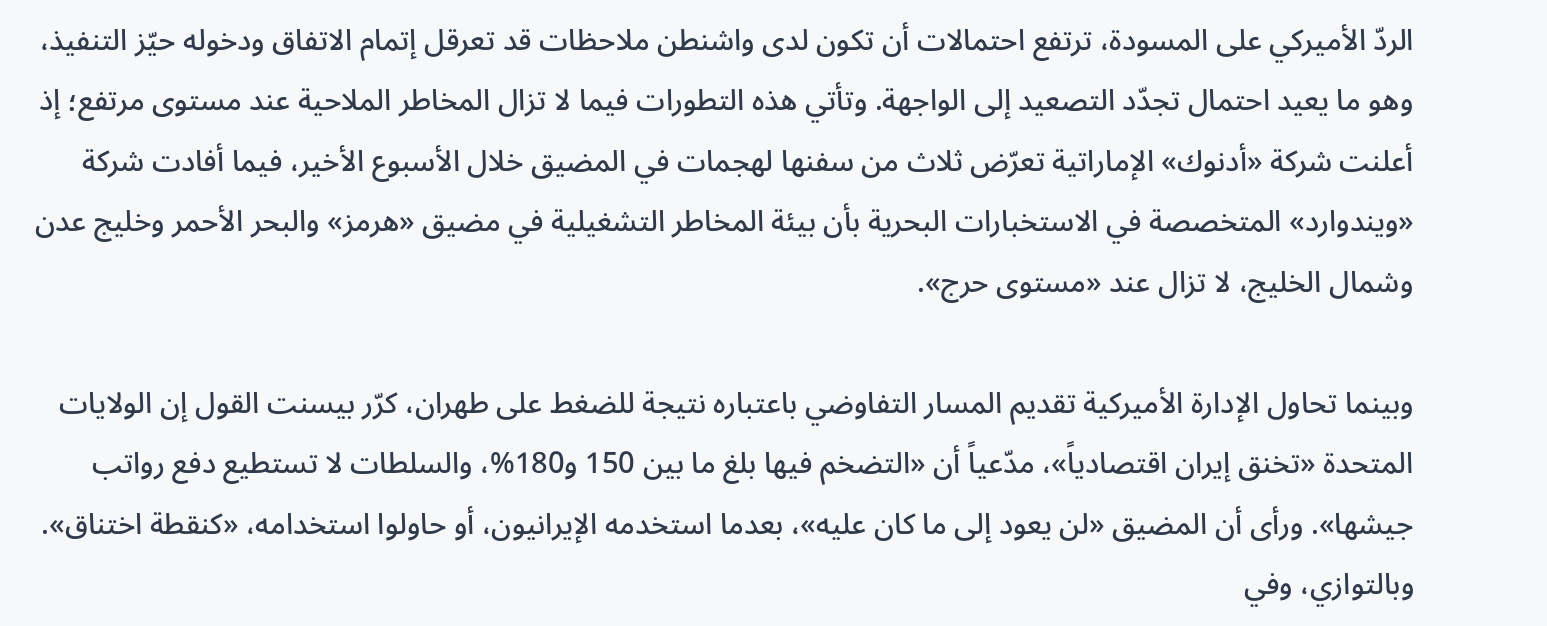الردّ الأميركي على المسودة، ترتفع احتمالات أن تكون لدى واشنطن ملاحظات قد تعرقل إتمام الاتفاق ودخوله حيّز التنفيذ، وهو ما يعيد احتمال تجدّد التصعيد إلى الواجهة. وتأتي هذه التطورات فيما لا تزال المخاطر الملاحية عند مستوى مرتفع؛ إذ أعلنت شركة «أدنوك» الإماراتية تعرّض ثلاث من سفنها لهجمات في المضيق خلال الأسبوع الأخير، فيما أفادت شركة «ويندوارد» المتخصصة في الاستخبارات البحرية بأن بيئة المخاطر التشغيلية في مضيق «هرمز» والبحر الأحمر وخليج عدن وشمال الخليج، لا تزال عند «مستوى حرج».

وبينما تحاول الإدارة الأميركية تقديم المسار التفاوضي باعتباره نتيجة للضغط على طهران، كرّر بيسنت القول إن الولايات المتحدة «تخنق إيران اقتصادياً»، مدّعياً أن «التضخم فيها بلغ ما بين 150 و180%، والسلطات لا تستطيع دفع رواتب جيشها». ورأى أن المضيق «لن يعود إلى ما كان عليه»، بعدما استخدمه الإيرانيون، أو حاولوا استخدامه، «كنقطة اختناق». وبالتوازي، وفي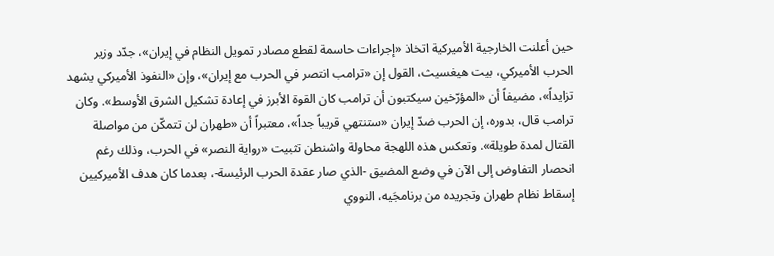حين أعلنت الخارجية الأميركية اتخاذ «إجراءات حاسمة لقطع مصادر تمويل النظام في إيران»، جدّد وزير الحرب الأميركي، بيت هيغسيث، القول إن «ترامب انتصر في الحرب مع إيران»، وإن «النفوذ الأميركي يشهد تزايداً»، مضيفاً أن «المؤرّخين سيكتبون أن ترامب كان القوة الأبرز في إعادة تشكيل الشرق الأوسط». وكان ترامب قال، بدوره، إن الحرب ضدّ إيران «ستنتهي قريباً جداً»، معتبراً أن «طهران لن تتمكّن من مواصلة القتال لمدة طويلة». وتعكس هذه اللهجة محاولة واشنطن تثبيت «رواية النصر» في الحرب، وذلك رغم انحصار التفاوض إلى الآن في وضع المضيق -الذي صار عقدة الحرب الرئيسة-، بعدما كان هدف الأميركيين إسقاط نظام طهران وتجريده من برنامجَيه، النووي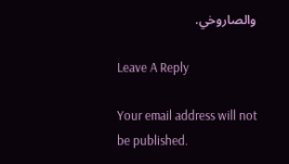والصاروخي.

Leave A Reply

Your email address will not be published.